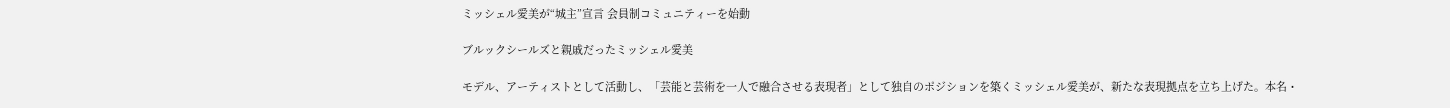ミッシェル愛美が“城主”宣言 会員制コミュニティーを始動

ブルックシールズと親戚だったミッシェル愛美

モデル、アーティストとして活動し、「芸能と芸術を一人で融合させる表現者」として独自のポジションを築くミッシェル愛美が、新たな表現拠点を立ち上げた。本名・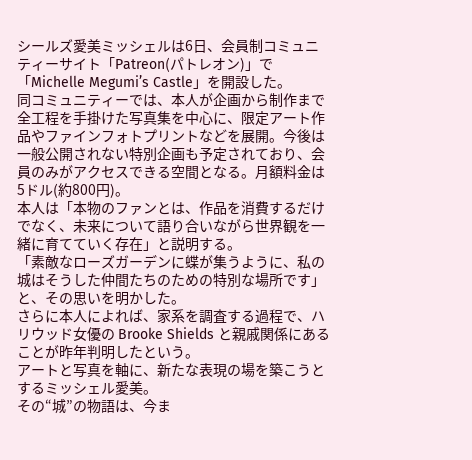シールズ愛美ミッシェルは6日、会員制コミュニティーサイト「Patreon(パトレオン)」で「Michelle Megumi’s Castle」を開設した。
同コミュニティーでは、本人が企画から制作まで全工程を手掛けた写真集を中心に、限定アート作品やファインフォトプリントなどを展開。今後は一般公開されない特別企画も予定されており、会員のみがアクセスできる空間となる。月額料金は5ドル(約800円)。
本人は「本物のファンとは、作品を消費するだけでなく、未来について語り合いながら世界観を一緒に育てていく存在」と説明する。
「素敵なローズガーデンに蝶が集うように、私の城はそうした仲間たちのための特別な場所です」
と、その思いを明かした。
さらに本人によれば、家系を調査する過程で、ハリウッド女優の Brooke Shields と親戚関係にあることが昨年判明したという。
アートと写真を軸に、新たな表現の場を築こうとするミッシェル愛美。
その“城”の物語は、今ま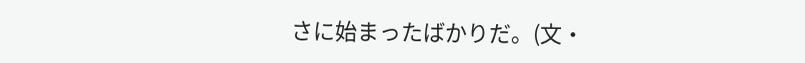さに始まったばかりだ。(文・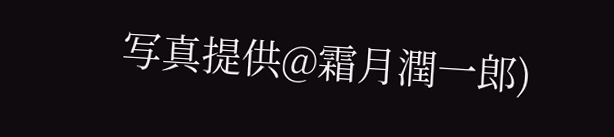写真提供@霜月潤一郎)